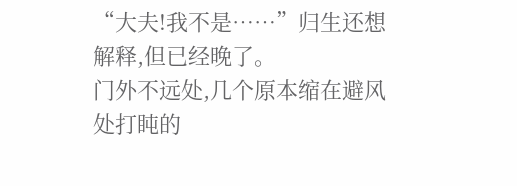“大夫!我不是……”归生还想解释,但已经晚了。
门外不远处,几个原本缩在避风处打盹的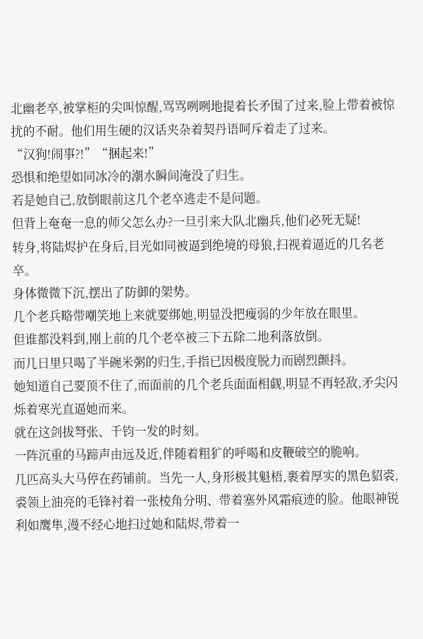北幽老卒,被掌柜的尖叫惊醒,骂骂咧咧地提着长矛围了过来,脸上带着被惊扰的不耐。他们用生硬的汉话夹杂着契丹语呵斥着走了过来。
“汉狗!闹事?!”“捆起来!”
恐惧和绝望如同冰冷的潮水瞬间淹没了归生。
若是她自己,放倒眼前这几个老卒逃走不是问题。
但背上奄奄一息的师父怎么办?一旦引来大队北幽兵,他们必死无疑!
转身,将陆烬护在身后,目光如同被逼到绝境的母狼,扫视着逼近的几名老卒。
身体微微下沉,摆出了防御的架势。
几个老兵略带嘲笑地上来就要绑她,明显没把瘦弱的少年放在眼里。
但谁都没料到,刚上前的几个老卒被三下五除二地利落放倒。
而几日里只喝了半碗米粥的归生,手指已因极度脱力而剧烈颤抖。
她知道自己要顶不住了,而面前的几个老兵面面相觑,明显不再轻敌,矛尖闪烁着寒光直逼她而来。
就在这剑拔弩张、千钧一发的时刻。
一阵沉重的马蹄声由远及近,伴随着粗犷的呼喝和皮鞭破空的脆响。
几匹高头大马停在药铺前。当先一人,身形极其魁梧,裹着厚实的黑色貂裘,裘领上油亮的毛锋衬着一张棱角分明、带着塞外风霜痕迹的脸。他眼神锐利如鹰隼,漫不经心地扫过她和陆烬,带着一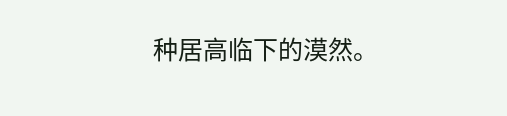种居高临下的漠然。